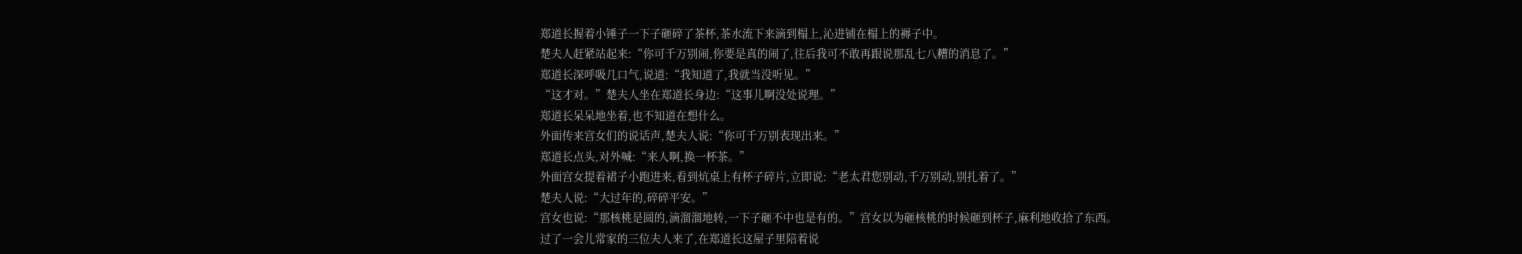郑道长握着小锤子一下子砸碎了茶杯,茶水流下来滴到榻上,沁进铺在榻上的褥子中。
楚夫人赶紧站起来:“你可千万别闹,你要是真的闹了,往后我可不敢再跟说那乱七八糟的消息了。”
郑道长深呼吸几口气,说道:“我知道了,我就当没听见。”
“这才对。”楚夫人坐在郑道长身边:“这事儿啊没处说理。”
郑道长呆呆地坐着,也不知道在想什么。
外面传来宫女们的说话声,楚夫人说:“你可千万别表现出来。”
郑道长点头,对外喊:“来人啊,换一杯茶。”
外面宫女提着裙子小跑进来,看到炕桌上有杯子碎片,立即说:“老太君您别动,千万别动,别扎着了。”
楚夫人说:“大过年的,碎碎平安。”
宫女也说:“那核桃是圆的,滴溜溜地转,一下子砸不中也是有的。”宫女以为砸核桃的时候砸到杯子,麻利地收拾了东西。
过了一会儿常家的三位夫人来了,在郑道长这屋子里陪着说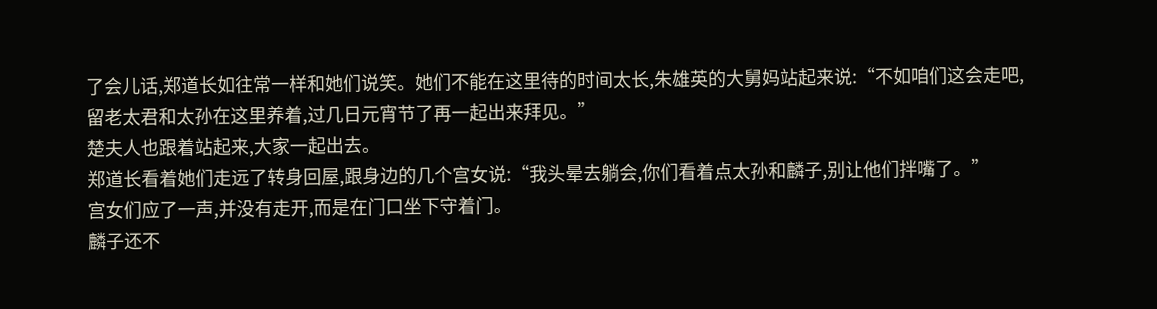了会儿话,郑道长如往常一样和她们说笑。她们不能在这里待的时间太长,朱雄英的大舅妈站起来说:“不如咱们这会走吧,留老太君和太孙在这里养着,过几日元宵节了再一起出来拜见。”
楚夫人也跟着站起来,大家一起出去。
郑道长看着她们走远了转身回屋,跟身边的几个宫女说:“我头晕去躺会,你们看着点太孙和麟子,别让他们拌嘴了。”
宫女们应了一声,并没有走开,而是在门口坐下守着门。
麟子还不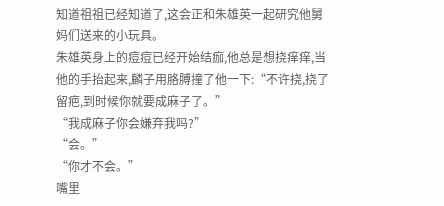知道祖祖已经知道了,这会正和朱雄英一起研究他舅妈们送来的小玩具。
朱雄英身上的痘痘已经开始结痂,他总是想挠痒痒,当他的手抬起来,麟子用胳膊撞了他一下:“不许挠,挠了留疤,到时候你就要成麻子了。”
“我成麻子你会嫌弃我吗?”
“会。”
“你才不会。”
嘴里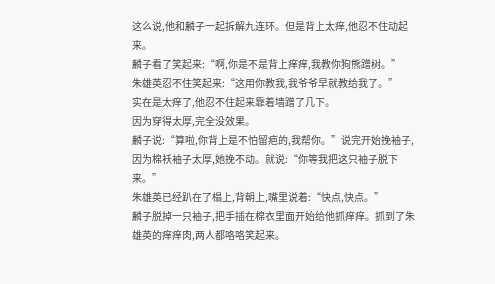这么说,他和麟子一起拆解九连环。但是背上太痒,他忍不住动起来。
麟子看了笑起来:“啊,你是不是背上痒痒,我教你狗熊蹭树。”
朱雄英忍不住笑起来:“这用你教我,我爷爷早就教给我了。”
实在是太痒了,他忍不住起来靠着墙蹭了几下。
因为穿得太厚,完全没效果。
麟子说:“算啦,你背上是不怕留疤的,我帮你。”说完开始挽袖子,因为棉袄袖子太厚,她挽不动。就说:“你等我把这只袖子脱下来。”
朱雄英已经趴在了榻上,背朝上,嘴里说着:“快点,快点。”
麟子脱掉一只袖子,把手插在棉衣里面开始给他抓痒痒。抓到了朱雄英的痒痒肉,两人都咯咯笑起来。